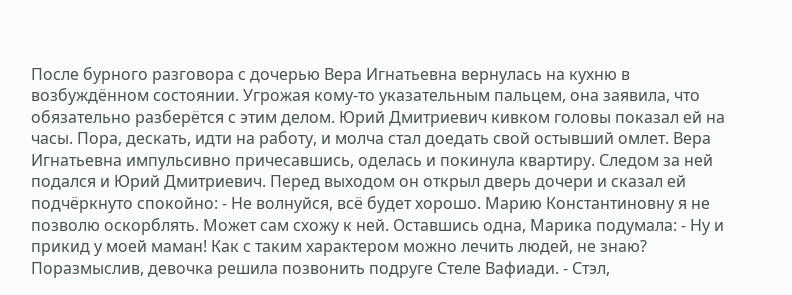После бурного разговора с дочерью Вера Игнатьевна вернулась на кухню в возбуждённом состоянии. Угрожая кому-то указательным пальцем, она заявила, что обязательно разберётся с этим делом. Юрий Дмитриевич кивком головы показал ей на часы. Пора, дескать, идти на работу, и молча стал доедать свой остывший омлет. Вера Игнатьевна импульсивно причесавшись, оделась и покинула квартиру. Следом за ней подался и Юрий Дмитриевич. Перед выходом он открыл дверь дочери и сказал ей подчёркнуто спокойно: - Не волнуйся, всё будет хорошо. Марию Константиновну я не позволю оскорблять. Может сам схожу к ней. Оставшись одна, Марика подумала: - Ну и прикид у моей маман! Как с таким характером можно лечить людей, не знаю? Поразмыслив, девочка решила позвонить подруге Стеле Вафиади. - Стэл,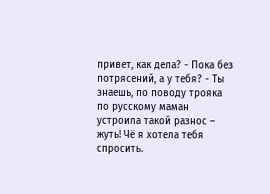привет, как дела? - Пока без потрясений, а у тебя? - Ты знаешь, по поводу трояка по русскому маман устроила такой разнос – жуть! Чё я хотела тебя спросить.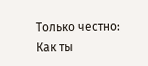Только честно: Как ты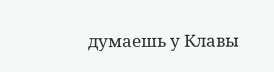думаешь у Клавы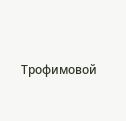Трофимовой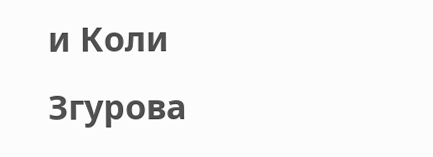и Коли Згурова